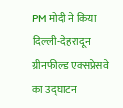PM मोदी ने किया दिल्ली-देहरादून ग्रीनफील्ड एक्सप्रेसवे का उद्घाटन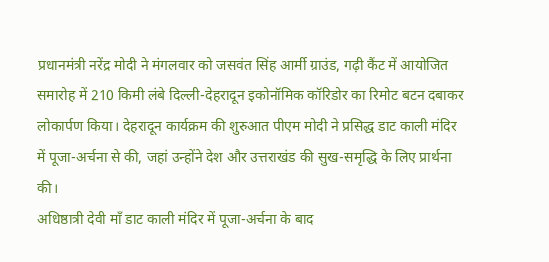प्रधानमंत्री नरेंद्र मोदी ने मंगलवार को जसवंत सिंह आर्मी ग्राउंड, गढ़ी कैंट में आयोजित समारोह में 210 किमी लंबे दिल्ली-देहरादून इकोनॉमिक कॉरिडोर का रिमोट बटन दबाकर लोकार्पण किया। देहरादून कार्यक्रम की शुरुआत पीएम मोदी ने प्रसिद्ध डाट काली मंदिर में पूजा-अर्चना से की, जहां उन्होंने देश और उत्तराखंड की सुख-समृद्धि के लिए प्रार्थना की।
अधिष्ठात्री देवी माँ डाट काली मंदिर में पूजा-अर्चना के बाद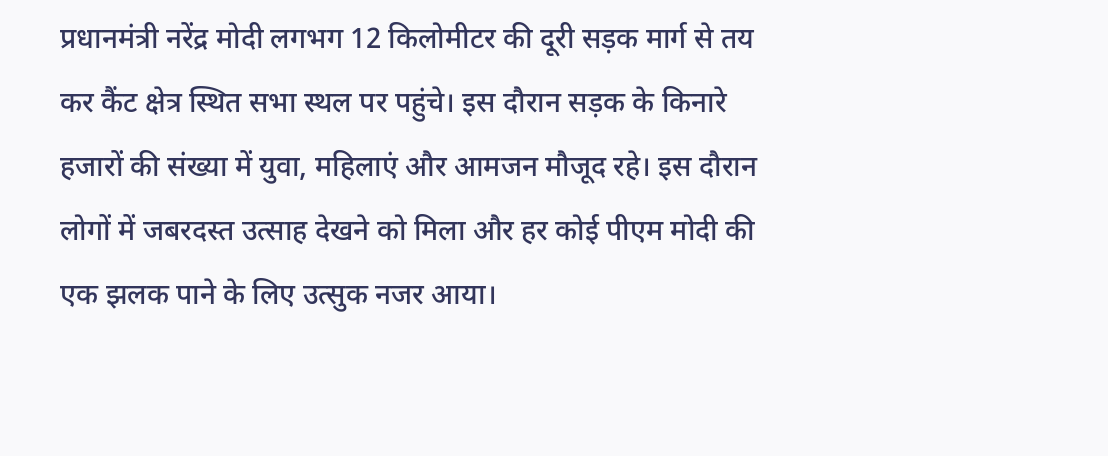प्रधानमंत्री नरेंद्र मोदी लगभग 12 किलोमीटर की दूरी सड़क मार्ग से तय कर कैंट क्षेत्र स्थित सभा स्थल पर पहुंचे। इस दौरान सड़क के किनारे हजारों की संख्या में युवा, महिलाएं और आमजन मौजूद रहे। इस दौरान लोगों में जबरदस्त उत्साह देखने को मिला और हर कोई पीएम मोदी की एक झलक पाने के लिए उत्सुक नजर आया।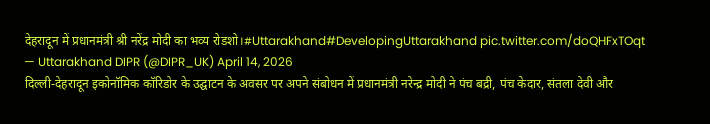देहरादून में प्रधानमंत्री श्री नरेंद्र मोदी का भव्य रोडशो।#Uttarakhand#DevelopingUttarakhand pic.twitter.com/doQHFxTOqt
— Uttarakhand DIPR (@DIPR_UK) April 14, 2026
दिल्ली-देहरादून इकोनॉमिक कॉरिडोर के उद्घाटन के अवसर पर अपने संबोधन में प्रधानमंत्री नरेन्द्र मोदी ने पंच बद्री, पंच केदार, संतला देवी और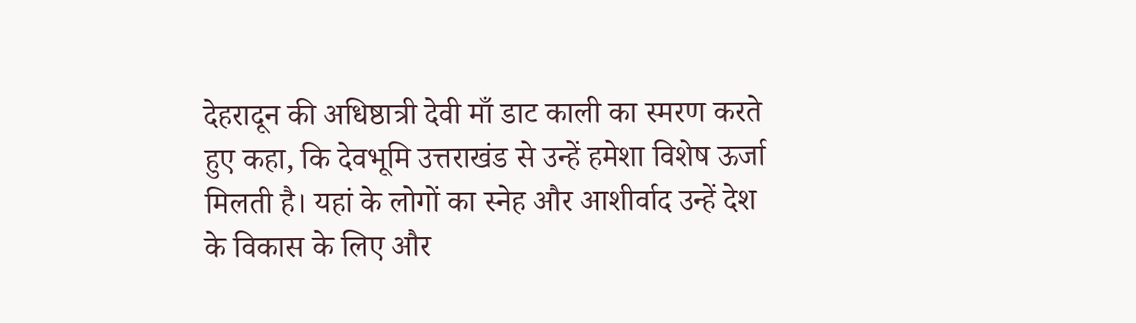देहरादून की अधिष्ठात्री देवी माँ डाट काली का स्मरण करते हुए कहा, कि देवभूमि उत्तराखंड से उन्हें हमेशा विशेष ऊर्जा मिलती है। यहां के लोगों का स्नेह और आशीर्वाद उन्हें देश के विकास के लिए और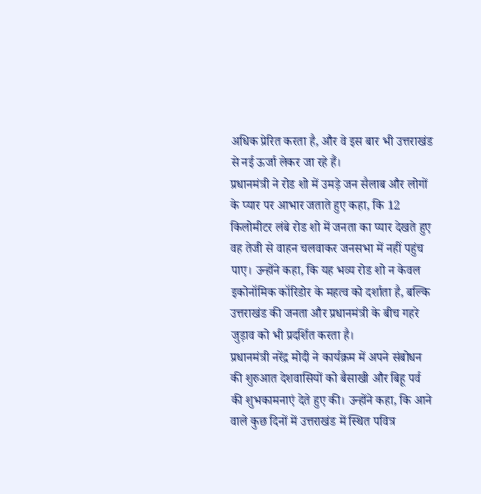अधिक प्रेरित करता है, और वे इस बार भी उत्तराखंड से नई ऊर्जा लेकर जा रहे हैं।
प्रधानमंत्री ने रोड शो में उमड़े जन सैलाब और लोगों के प्यार पर आभार जताते हुए कहा, कि 12 किलोमीटर लंबे रोड शो में जनता का प्यार देखते हुए वह तेजी से वाहन चलवाकर जनसभा में नहीं पहुंच पाए। उन्होंने कहा, कि यह भव्य रोड शो न केवल इकोनॉमिक कॉरिडोर के महत्व को दर्शाता है, बल्कि उत्तराखंड की जनता और प्रधानमंत्री के बीच गहरे जुड़ाव को भी प्रदर्शित करता है।
प्रधानमंत्री नरेंद्र मोदी ने कार्यक्रम में अपने संबोधन की शुरुआत देशवासियों को बैसाखी और बिहू पर्व की शुभकामनाएं देते हुए की। उन्होंने कहा, कि आने वाले कुछ दिनों में उत्तराखंड में स्थित पवित्र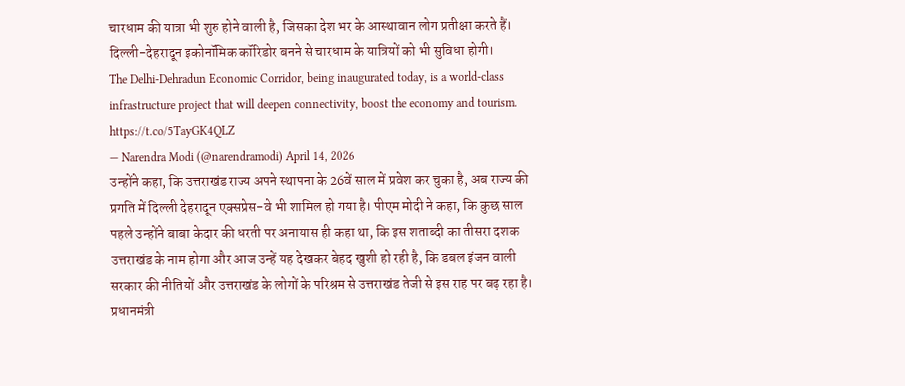चारधाम की यात्रा भी शुरु होने वाली है, जिसका देश भर के आस्थावान लोग प्रतीक्षा करते हैं। दिल्ली-देहरादून इकोनॉमिक कॉरिडोर बनने से चारधाम के यात्रियों को भी सुविधा होगी।
The Delhi-Dehradun Economic Corridor, being inaugurated today, is a world-class infrastructure project that will deepen connectivity, boost the economy and tourism. https://t.co/5TayGK4QLZ
— Narendra Modi (@narendramodi) April 14, 2026
उन्होंने कहा, कि उत्तराखंड राज्य अपने स्थापना के 26वें साल में प्रवेश कर चुका है, अब राज्य की प्रगति में दिल्ली देहरादून एक्सप्रेस-वे भी शामिल हो गया है। पीएम मोदी ने कहा, कि कुछ साल पहले उन्होंने बाबा केदार की धरती पर अनायास ही कहा था, कि इस शताब्दी का तीसरा दशक उत्तराखंड के नाम होगा और आज उन्हें यह देखकर बेहद खुशी हो रही है, कि डबल इंजन वाली सरकार की नीतियों और उत्तराखंड के लोगों के परिश्रम से उत्तराखंड तेजी से इस राह पर बढ़ रहा है।
प्रधानमंत्री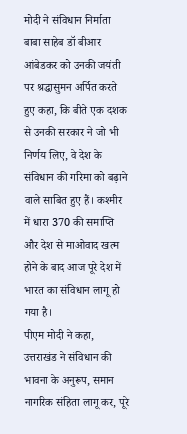मोदी ने संविधान निर्माता बाबा साहेब डॉ बीआर आंबेडकर को उनकी जयंती पर श्रद्धासुमन अर्पित करते हुए कहा, कि बीते एक दशक से उनकी सरकार ने जो भी निर्णय लिए, वे देश के संविधान की गरिमा को बढ़ाने वाले साबित हुए हैं। कश्मीर में धारा 370 की समाप्ति और देश से माओवाद खत्म होने के बाद आज पूरे देश में भारत का संविधान लागू हो गया है।
पीएम मोदी ने कहा, उत्तराखंड ने संविधान की भावना के अनुरूप, समान नागरिक संहिता लागू कर, पूरे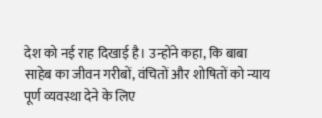देश को नई राह दिखाई है। उन्होंने कहा, कि बाबा साहेब का जीवन गरीबों, वंचितों और शोषितों को न्याय पूर्ण व्यवस्था देने के लिए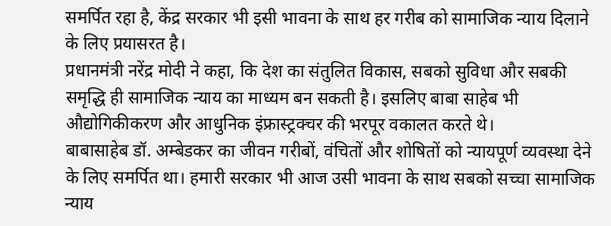समर्पित रहा है, केंद्र सरकार भी इसी भावना के साथ हर गरीब को सामाजिक न्याय दिलाने के लिए प्रयासरत है।
प्रधानमंत्री नरेंद्र मोदी ने कहा, कि देश का संतुलित विकास, सबको सुविधा और सबकी समृद्धि ही सामाजिक न्याय का माध्यम बन सकती है। इसलिए बाबा साहेब भी औद्योगिकीकरण और आधुनिक इंफ्रास्ट्रक्चर की भरपूर वकालत करते थे।
बाबासाहेब डॉ. अम्बेडकर का जीवन गरीबों, वंचितों और शोषितों को न्यायपूर्ण व्यवस्था देने के लिए समर्पित था। हमारी सरकार भी आज उसी भावना के साथ सबको सच्चा सामाजिक न्याय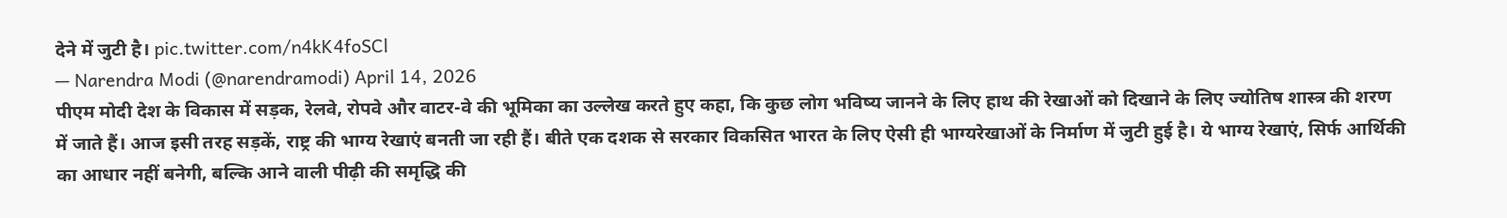देने में जुटी है। pic.twitter.com/n4kK4foSCl
— Narendra Modi (@narendramodi) April 14, 2026
पीएम मोदी देश के विकास में सड़क, रेलवे, रोपवे और वाटर-वे की भूमिका का उल्लेख करते हुए कहा, कि कुछ लोग भविष्य जानने के लिए हाथ की रेखाओं को दिखाने के लिए ज्योतिष शास्त्र की शरण में जाते हैं। आज इसी तरह सड़कें, राष्ट्र की भाग्य रेखाएं बनती जा रही हैं। बीते एक दशक से सरकार विकसित भारत के लिए ऐसी ही भाग्यरेखाओं के निर्माण में जुटी हुई है। ये भाग्य रेखाएं, सिर्फ आर्थिकी का आधार नहीं बनेगी, बल्कि आने वाली पीढ़ी की समृद्धि की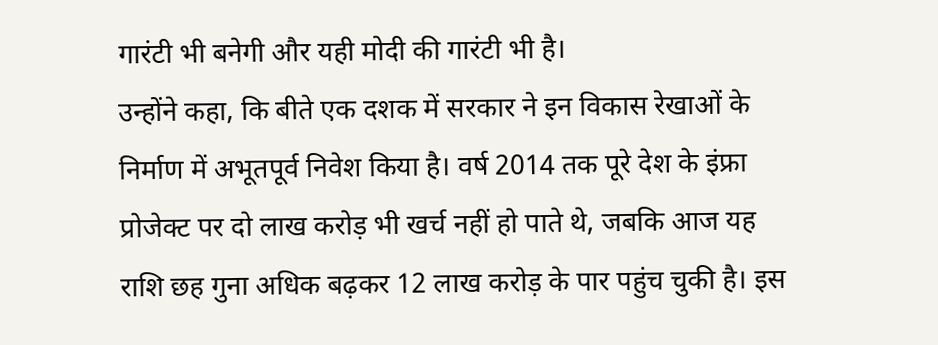गारंटी भी बनेगी और यही मोदी की गारंटी भी है।
उन्होंने कहा, कि बीते एक दशक में सरकार ने इन विकास रेखाओं के निर्माण में अभूतपूर्व निवेश किया है। वर्ष 2014 तक पूरे देश के इंफ्रा प्रोजेक्ट पर दो लाख करोड़ भी खर्च नहीं हो पाते थे, जबकि आज यह राशि छह गुना अधिक बढ़कर 12 लाख करोड़ के पार पहुंच चुकी है। इस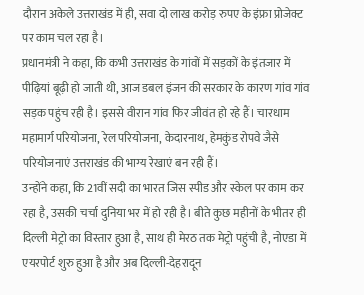दौरान अकेले उत्तराखंड में ही, सवा दो लाख करोड़ रुपए के इंफ्रा प्रोजेक्ट पर काम चल रहा है।
प्रधानमंत्री ने कहा, कि कभी उत्तराखंड के गांवों में सड़कों के इंतजार में पीढ़ियां बूढ़ी हो जाती थी, आज डबल इंजन की सरकार के कारण गांव गांव सड़क पहुंच रही है। इससे वीरान गांव फिर जीवंत हो रहे हैं। चारधाम महामार्ग परियोजना, रेल परियोजना, केदारनाथ, हेमकुंड रोपवे जैसे परियोजनाएं उत्तराखंड की भाग्य रेखाएं बन रही हैं।
उन्होंने कहा, कि 21वीं सदी का भारत जिस स्पीड और स्केल पर काम कर रहा है, उसकी चर्चा दुनिया भर में हो रही है। बीते कुछ महीनों के भीतर ही दिल्ली मेट्रो का विस्तार हुआ है, साथ ही मेरठ तक मेट्रो पहुंची है, नोएडा में एयरपोर्ट शुरु हुआ है और अब दिल्ली-देहरादून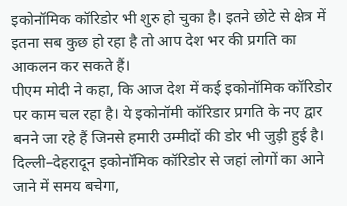इकोनॉमिक कॉरिडोर भी शुरु हो चुका है। इतने छोटे से क्षेत्र में इतना सब कुछ हो रहा है तो आप देश भर की प्रगति का आकलन कर सकते हैं।
पीएम मोदी ने कहा, कि आज देश में कई इकोनॉमिक कॉरिडोर पर काम चल रहा है। ये इकोनॉमी कॉरिडार प्रगति के नए द्वार बनने जा रहे हैं जिनसे हमारी उम्मीदों की डोर भी जुड़ी हुई है। दिल्ली–देहरादून इकोनॉमिक कॉरिडोर से जहां लोगों का आने जाने में समय बचेगा,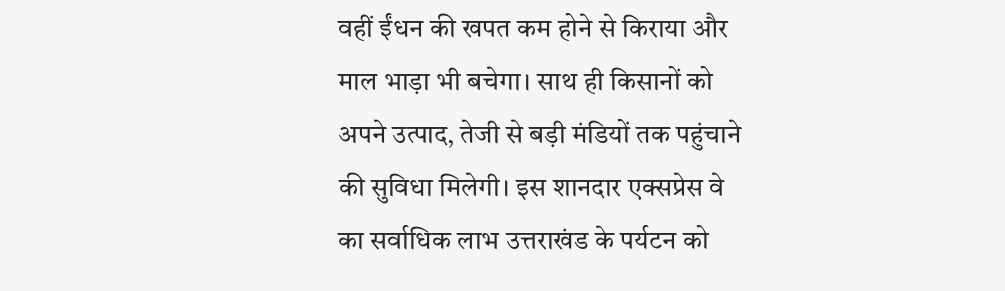वहीं ईंधन की खपत कम होने से किराया और माल भाड़ा भी बचेगा। साथ ही किसानों को अपने उत्पाद, तेजी से बड़ी मंडियों तक पहुंचाने की सुविधा मिलेगी। इस शानदार एक्सप्रेस वे का सर्वाधिक लाभ उत्तराखंड के पर्यटन को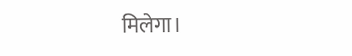मिलेगा।